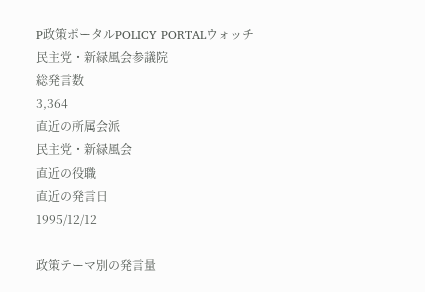P政策ポータルPOLICY PORTALウォッチ
民主党・新緑風会参議院
総発言数
3,364
直近の所属会派
民主党・新緑風会
直近の役職
直近の発言日
1995/12/12

政策テーマ別の発言量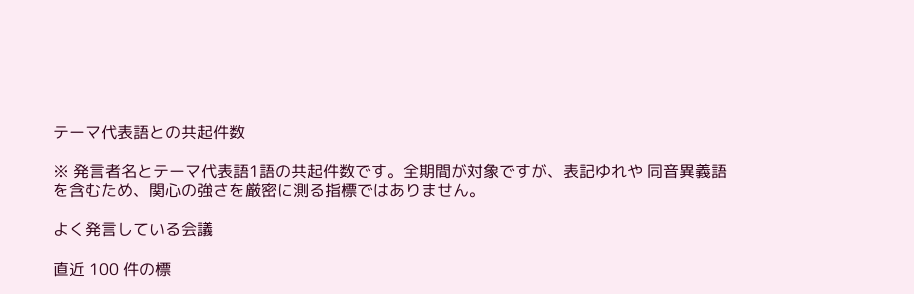テーマ代表語との共起件数

※ 発言者名とテーマ代表語1語の共起件数です。全期間が対象ですが、表記ゆれや 同音異義語を含むため、関心の強さを厳密に測る指標ではありません。

よく発言している会議

直近 100 件の標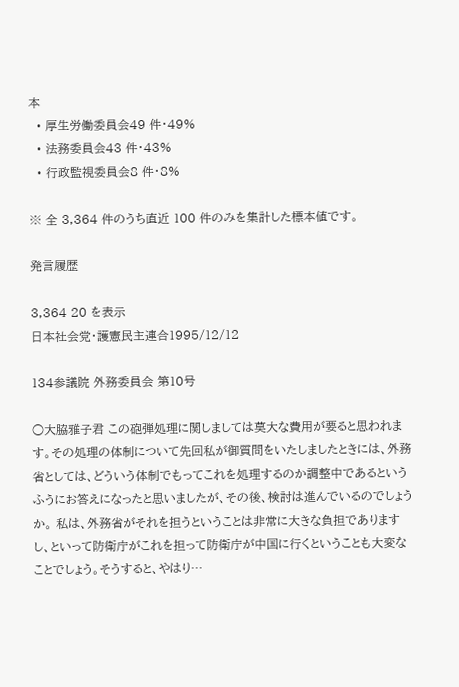本
  • 厚生労働委員会49 件・49%
  • 法務委員会43 件・43%
  • 行政監視委員会8 件・8%

※ 全 3,364 件のうち直近 100 件のみを集計した標本値です。

発言履歴

3,364 20 を表示
日本社会党・護憲民主連合1995/12/12

134参議院 外務委員会 第10号

○大脇雅子君 この砲弾処理に関しましては莫大な費用が要ると思われます。その処理の体制について先回私が御質問をいたしましたときには、外務省としては、どういう体制でもってこれを処理するのか調整中であるというふうにお答えになったと思いましたが、その後、検討は進んでいるのでしょうか。 私は、外務省がそれを担うということは非常に大きな負担でありますし、といって防衛庁がこれを担って防衛庁が中国に行くということも大変なことでしょう。そうすると、やはり…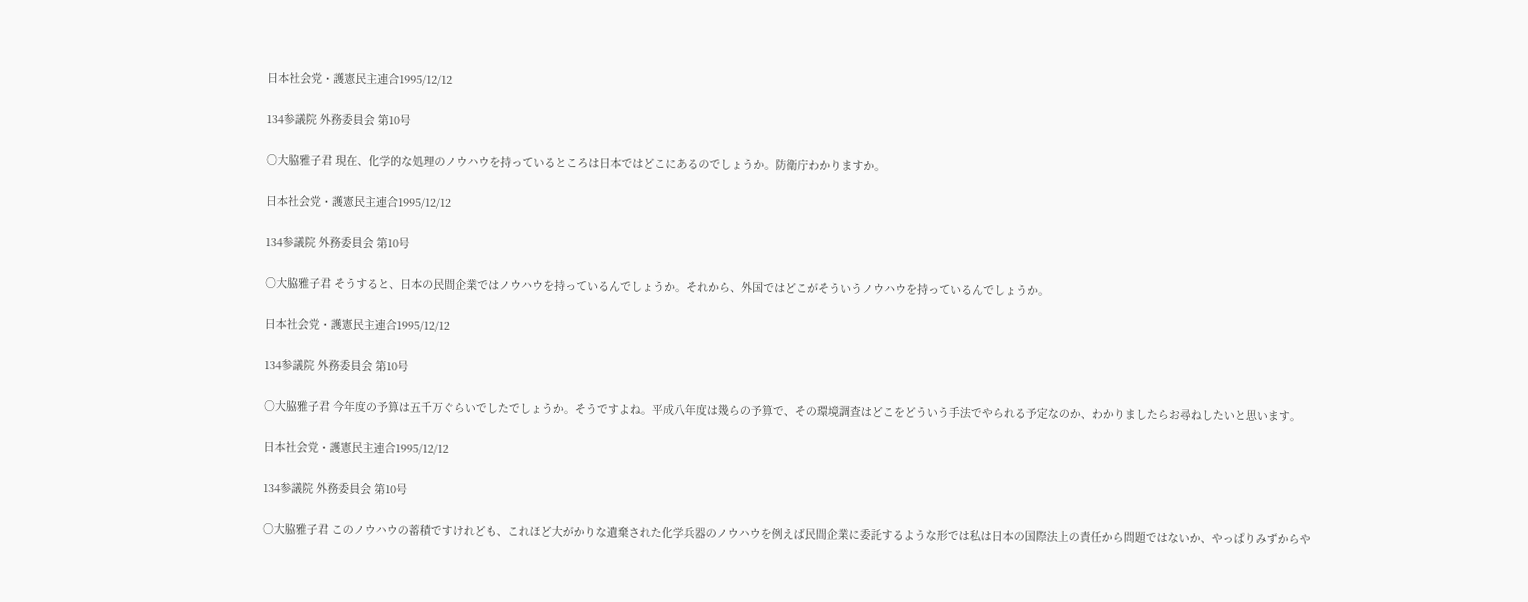日本社会党・護憲民主連合1995/12/12

134参議院 外務委員会 第10号

○大脇雅子君 現在、化学的な処理のノウハウを持っているところは日本ではどこにあるのでしょうか。防衛庁わかりますか。

日本社会党・護憲民主連合1995/12/12

134参議院 外務委員会 第10号

○大脇雅子君 そうすると、日本の民間企業ではノウハウを持っているんでしょうか。それから、外国ではどこがそういうノウハウを持っているんでしょうか。

日本社会党・護憲民主連合1995/12/12

134参議院 外務委員会 第10号

○大脇雅子君 今年度の予算は五千万ぐらいでしたでしょうか。そうですよね。平成八年度は幾らの予算で、その環境調査はどこをどういう手法でやられる予定なのか、わかりましたらお尋ねしたいと思います。

日本社会党・護憲民主連合1995/12/12

134参議院 外務委員会 第10号

○大脇雅子君 このノウハウの蓄積ですけれども、これほど大がかりな遺棄された化学兵器のノウハウを例えば民間企業に委託するような形では私は日本の国際法上の責任から問題ではないか、やっぱりみずからや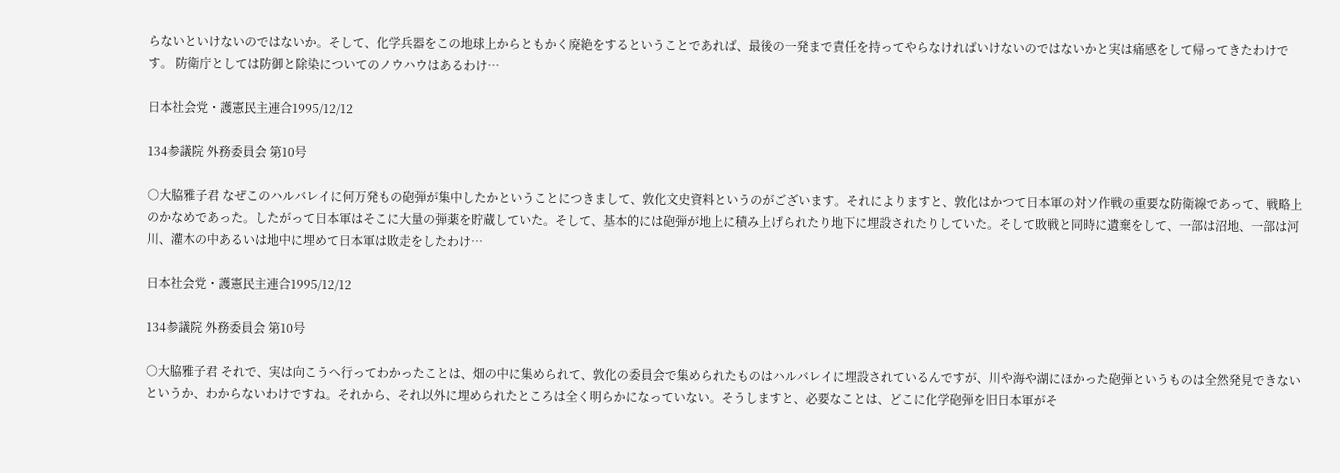らないといけないのではないか。そして、化学兵器をこの地球上からともかく廃絶をするということであれば、最後の一発まで責任を持ってやらなければいけないのではないかと実は痛感をして帰ってきたわけです。 防衛庁としては防御と除染についてのノウハウはあるわけ…

日本社会党・護憲民主連合1995/12/12

134参議院 外務委員会 第10号

○大脇雅子君 なぜこのハルバレイに何万発もの砲弾が集中したかということにつきまして、敦化文史資料というのがございます。それによりますと、敦化はかつて日本軍の対ソ作戦の重要な防衛線であって、戦略上のかなめであった。したがって日本軍はそこに大量の弾薬を貯蔵していた。そして、基本的には砲弾が地上に積み上げられたり地下に埋設されたりしていた。そして敗戦と同時に遺棄をして、一部は沼地、一部は河川、灌木の中あるいは地中に埋めて日本軍は敗走をしたわけ…

日本社会党・護憲民主連合1995/12/12

134参議院 外務委員会 第10号

○大脇雅子君 それで、実は向こうへ行ってわかったことは、畑の中に集められて、敦化の委員会で集められたものはハルバレイに埋設されているんですが、川や海や湖にほかった砲弾というものは全然発見できないというか、わからないわけですね。それから、それ以外に埋められたところは全く明らかになっていない。そうしますと、必要なことは、どこに化学砲弾を旧日本軍がそ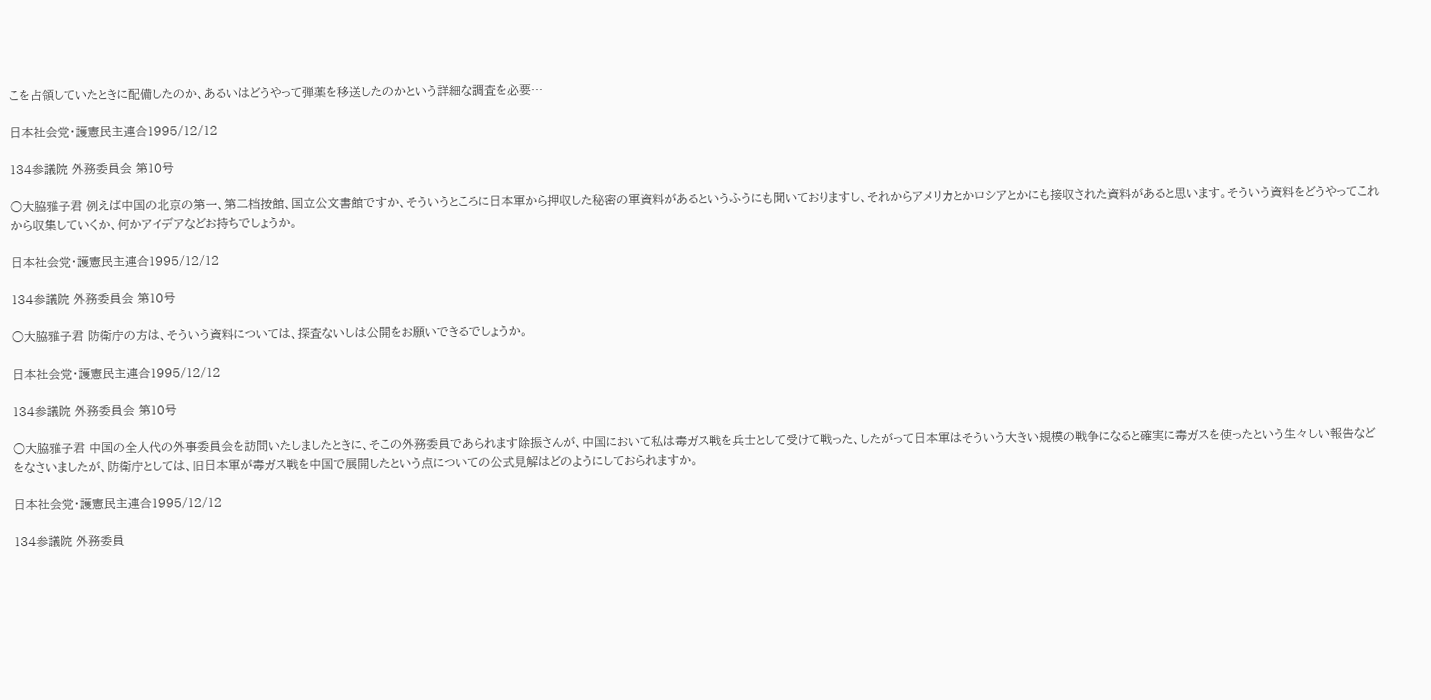こを占領していたときに配備したのか、あるいはどうやって弾薬を移送したのかという詳細な調査を必要…

日本社会党・護憲民主連合1995/12/12

134参議院 外務委員会 第10号

○大脇雅子君 例えば中国の北京の第一、第二档按館、国立公文書館ですか、そういうところに日本軍から押収した秘密の軍資料があるというふうにも聞いておりますし、それからアメリカとかロシアとかにも接収された資料があると思います。そういう資料をどうやってこれから収集していくか、何かアイデアなどお持ちでしょうか。

日本社会党・護憲民主連合1995/12/12

134参議院 外務委員会 第10号

○大脇雅子君 防衛庁の方は、そういう資料については、探査ないしは公開をお願いできるでしょうか。

日本社会党・護憲民主連合1995/12/12

134参議院 外務委員会 第10号

○大脇雅子君 中国の全人代の外事委員会を訪問いたしましたときに、そこの外務委員であられます除振さんが、中国において私は毒ガス戦を兵士として受けて戦った、したがって日本軍はそういう大きい規模の戦争になると確実に毒ガスを使ったという生々しい報告などをなさいましたが、防衛庁としては、旧日本軍が毒ガス戦を中国で展開したという点についての公式見解はどのようにしておられますか。

日本社会党・護憲民主連合1995/12/12

134参議院 外務委員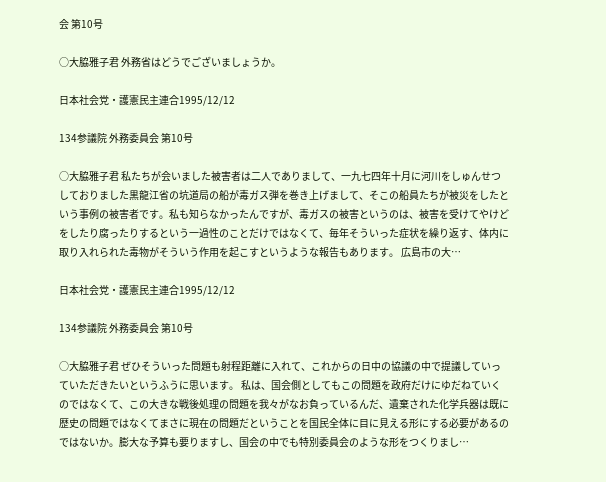会 第10号

○大脇雅子君 外務省はどうでございましょうか。

日本社会党・護憲民主連合1995/12/12

134参議院 外務委員会 第10号

○大脇雅子君 私たちが会いました被害者は二人でありまして、一九七四年十月に河川をしゅんせつしておりました黒龍江省の坑道局の船が毒ガス弾を巻き上げまして、そこの船員たちが被災をしたという事例の被害者です。私も知らなかったんですが、毒ガスの被害というのは、被害を受けてやけどをしたり腐ったりするという一過性のことだけではなくて、毎年そういった症状を繰り返す、体内に取り入れられた毒物がそういう作用を起こすというような報告もあります。 広島市の大…

日本社会党・護憲民主連合1995/12/12

134参議院 外務委員会 第10号

○大脇雅子君 ぜひそういった問題も射程距離に入れて、これからの日中の協議の中で提議していっていただきたいというふうに思います。 私は、国会側としてもこの問題を政府だけにゆだねていくのではなくて、この大きな戦後処理の問題を我々がなお負っているんだ、遺棄された化学兵器は既に歴史の問題ではなくてまさに現在の問題だということを国民全体に目に見える形にする必要があるのではないか。膨大な予算も要りますし、国会の中でも特別委員会のような形をつくりまし…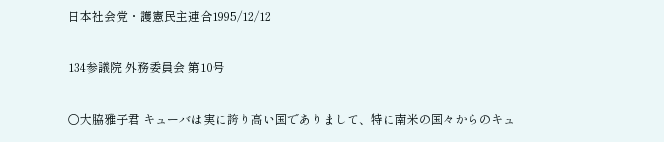日本社会党・護憲民主連合1995/12/12

134参議院 外務委員会 第10号

○大脇雅子君 キューバは実に誇り高い国でありまして、特に南米の国々からのキュ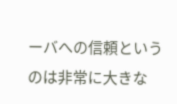ーバへの信頼というのは非常に大きな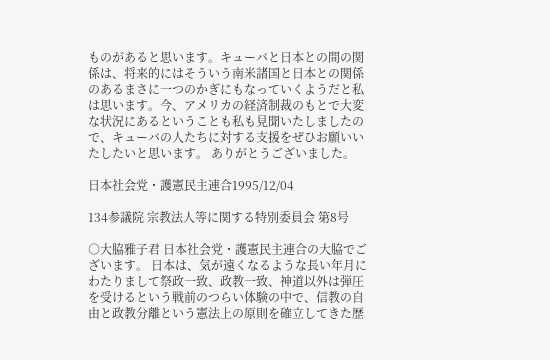ものがあると思います。キューバと日本との間の関係は、将来的にはそういう南米諸国と日本との関係のあるまさに一つのかぎにもなっていくようだと私は思います。今、アメリカの経済制裁のもとで大変な状況にあるということも私も見聞いたしましたので、キューバの人たちに対する支援をぜひお願いいたしたいと思います。 ありがとうございました。

日本社会党・護憲民主連合1995/12/04

134参議院 宗教法人等に関する特別委員会 第8号

○大脇雅子君 日本社会党・護憲民主連合の大脇でございます。 日本は、気が遠くなるような長い年月にわたりまして祭政一致、政教一致、神道以外は弾圧を受けるという戦前のつらい体験の中で、信教の自由と政教分離という憲法上の原則を確立してきた歴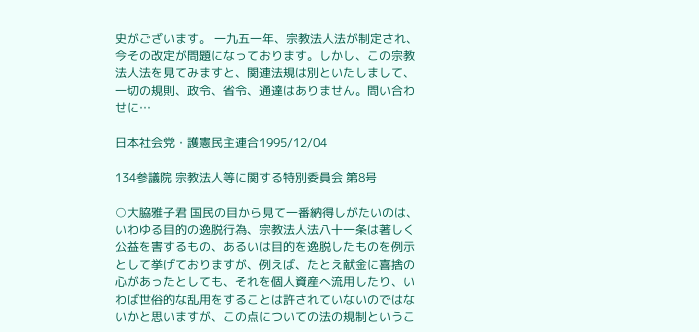史がございます。 一九五一年、宗教法人法が制定され、今その改定が問題になっております。しかし、この宗教法人法を見てみますと、関連法規は別といたしまして、一切の規則、政令、省令、通達はありません。問い合わせに…

日本社会党・護憲民主連合1995/12/04

134参議院 宗教法人等に関する特別委員会 第8号

○大脇雅子君 国民の目から見て一番納得しがたいのは、いわゆる目的の逸脱行為、宗教法人法八十一条は著しく公益を害するもの、あるいは目的を逸脱したものを例示として挙げておりますが、例えば、たとえ献金に喜捨の心があったとしても、それを個人資産へ流用したり、いわば世俗的な乱用をすることは許されていないのではないかと思いますが、この点についての法の規制というこ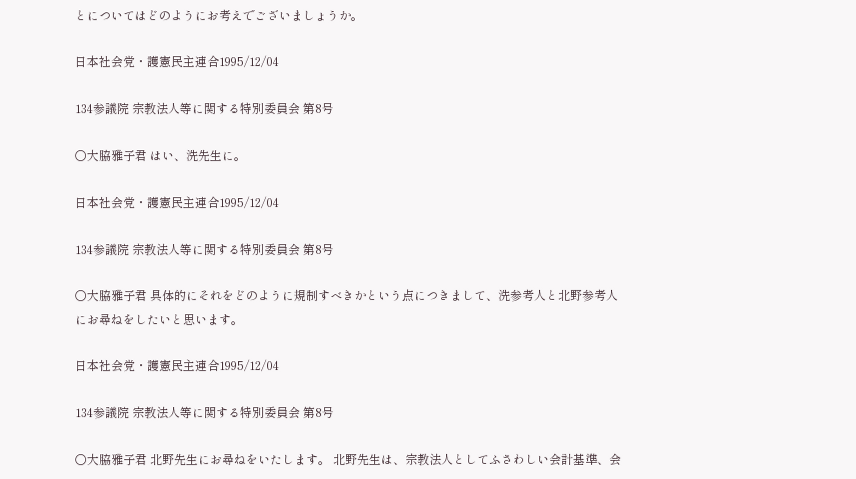とについてはどのようにお考えでございましょうか。

日本社会党・護憲民主連合1995/12/04

134参議院 宗教法人等に関する特別委員会 第8号

○大脇雅子君 はい、洗先生に。

日本社会党・護憲民主連合1995/12/04

134参議院 宗教法人等に関する特別委員会 第8号

○大脇雅子君 具体的にそれをどのように規制すべきかという点につきまして、洗参考人と北野参考人にお尋ねをしたいと思います。

日本社会党・護憲民主連合1995/12/04

134参議院 宗教法人等に関する特別委員会 第8号

○大脇雅子君 北野先生にお尋ねをいたします。 北野先生は、宗教法人としてふさわしい会計基準、会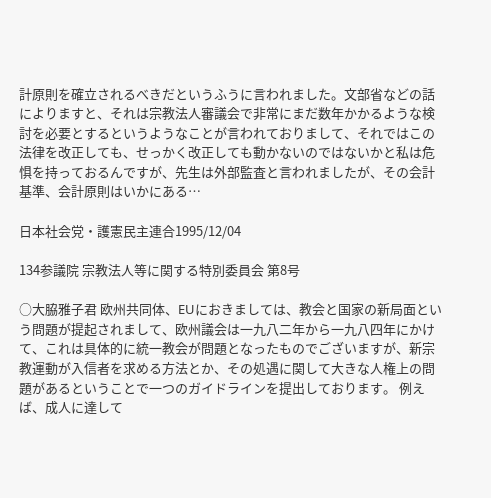計原則を確立されるべきだというふうに言われました。文部省などの話によりますと、それは宗教法人審議会で非常にまだ数年かかるような検討を必要とするというようなことが言われておりまして、それではこの法律を改正しても、せっかく改正しても動かないのではないかと私は危惧を持っておるんですが、先生は外部監査と言われましたが、その会計基準、会計原則はいかにある…

日本社会党・護憲民主連合1995/12/04

134参議院 宗教法人等に関する特別委員会 第8号

○大脇雅子君 欧州共同体、EUにおきましては、教会と国家の新局面という問題が提起されまして、欧州議会は一九八二年から一九八四年にかけて、これは具体的に統一教会が問題となったものでございますが、新宗教運動が入信者を求める方法とか、その処遇に関して大きな人権上の問題があるということで一つのガイドラインを提出しております。 例えば、成人に達して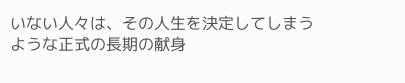いない人々は、その人生を決定してしまうような正式の長期の献身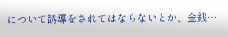について誘導をされてはならないとか、金銭…